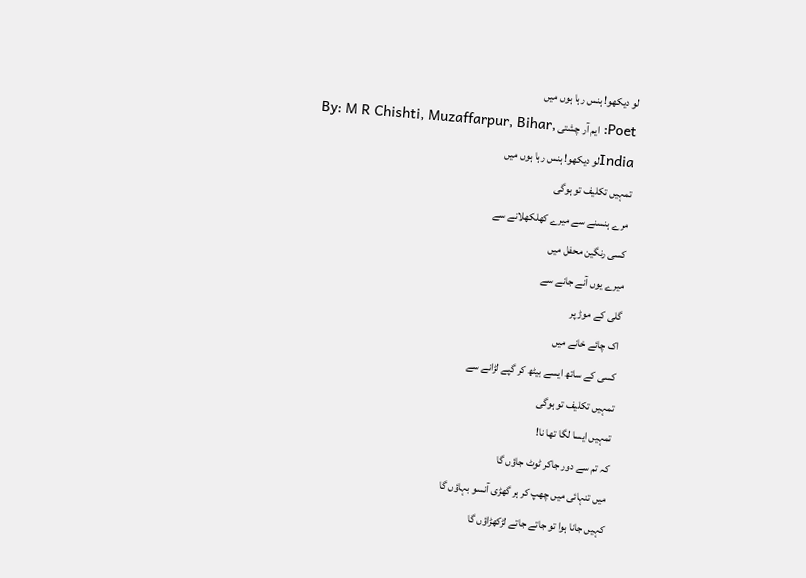لو دیکھو! ہنس رہا ہوں میں
Poet: ایم آر چشتی By: M R Chishti, Muzaffarpur, Bihar, Indiaلو دیکھو! ہنس رہا ہوں میں
تمہیں تکلیف تو ہوگی
مرے ہنسنے سے میرے کھلکھلانے سے
کسی رنگین محفل میں
میرے یوں آنے جانے سے
گلی کے موڑ پر
اک چائے خانے میں
کسی کے ساتھ ایسے بیٹھ کر گپے لڑانے سے
تمہیں تکلیف تو ہوگی
تمہیں ایسا لگا تھا نا!
کہ تم سے دور جاکر ٹوٹ جاؤں گا
میں تنہائی میں چھپ کر ہر گھڑی آنسو بہاؤں گا
کہیں جانا ہوا تو جاتے جاتے لڑکھڑاؤں گا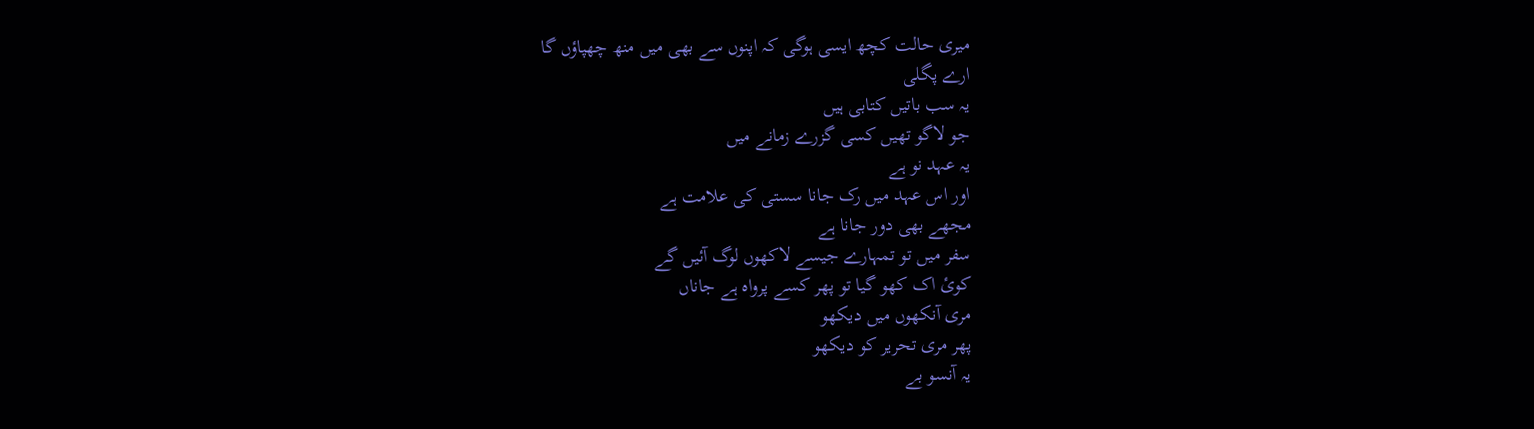میری حالت کچھ ایسی ہوگی کہ اپنوں سے بھی میں منھ چھپاؤں گا
ارے پگلی
یہ سب باتیں کتابی ہیں
جو لاگو تھیں کسی گزرے زمانے میں
یہ عہد نو ہے
اور اس عہد میں رک جانا سستی کی علامت ہے
مجھے بھی دور جانا ہے
سفر میں تو تمہارے جیسے لاکھوں لوگ آئیں گے
کوئ اک کھو گیا تو پھر کسے پرواہ ہے جاناں
مری آنکھوں میں دیکھو
پھر مری تحریر کو دیکھو
یہ آنسو بے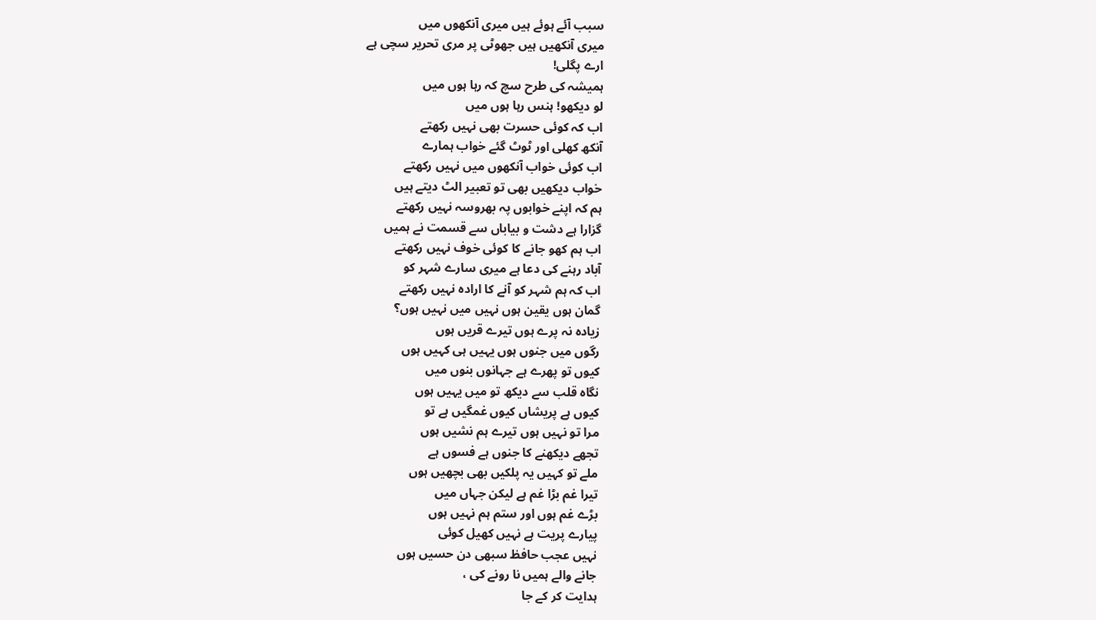سبب آئے ہوئے ہیں میری آنکھوں میں
میری آنکھیں ہیں جھوٹی پر مری تحریر سچی ہے
ارے پگلی!
ہمیشہ کی طرح سچ کہ رہا ہوں میں
لو دیکھو! ہنس رہا ہوں میں
اب کہ کوئی حسرت بھی نہیں رکھتے
آنکھ کھلی اور ٹوٹ گئے خواب ہمارے
اب کوئی خواب آنکھوں میں نہیں رکھتے
خواب دیکھیں بھی تو تعبیر الٹ دیتے ہیں
ہم کہ اپنے خوابوں پہ بھروسہ نہیں رکھتے
گزارا ہے دشت و بیاباں سے قسمت نے ہمیں
اب ہم کھو جانے کا کوئی خوف نہیں رکھتے
آباد رہنے کی دعا ہے میری سارے شہر کو
اب کہ ہم شہر کو آنے کا ارادہ نہیں رکھتے
گمان ہوں یقین ہوں نہیں میں نہیں ہوں؟
زیادہ نہ پرے ہوں تیرے قریں ہوں
رگوں میں جنوں ہوں یہیں ہی کہیں ہوں
کیوں تو پھرے ہے جہانوں بنوں میں
نگاہ قلب سے دیکھ تو میں یہیں ہوں
کیوں ہے پریشاں کیوں غمگیں ہے تو
مرا تو نہیں ہوں تیرے ہم نشیں ہوں
تجھے دیکھنے کا جنوں ہے فسوں ہے
ملے تو کہیں یہ پلکیں بھی بچھیں ہوں
تیرا غم بڑا غم ہے لیکن جہاں میں
بڑے غم ہوں اور ستم ہم نہیں ہوں
پیارے پریت ہے نہیں کھیل کوئی
نہیں عجب حافظ سبھی دن حسیں ہوں
جانے والے ہمیں نا رونے کی ،
ہدایت کر کے جا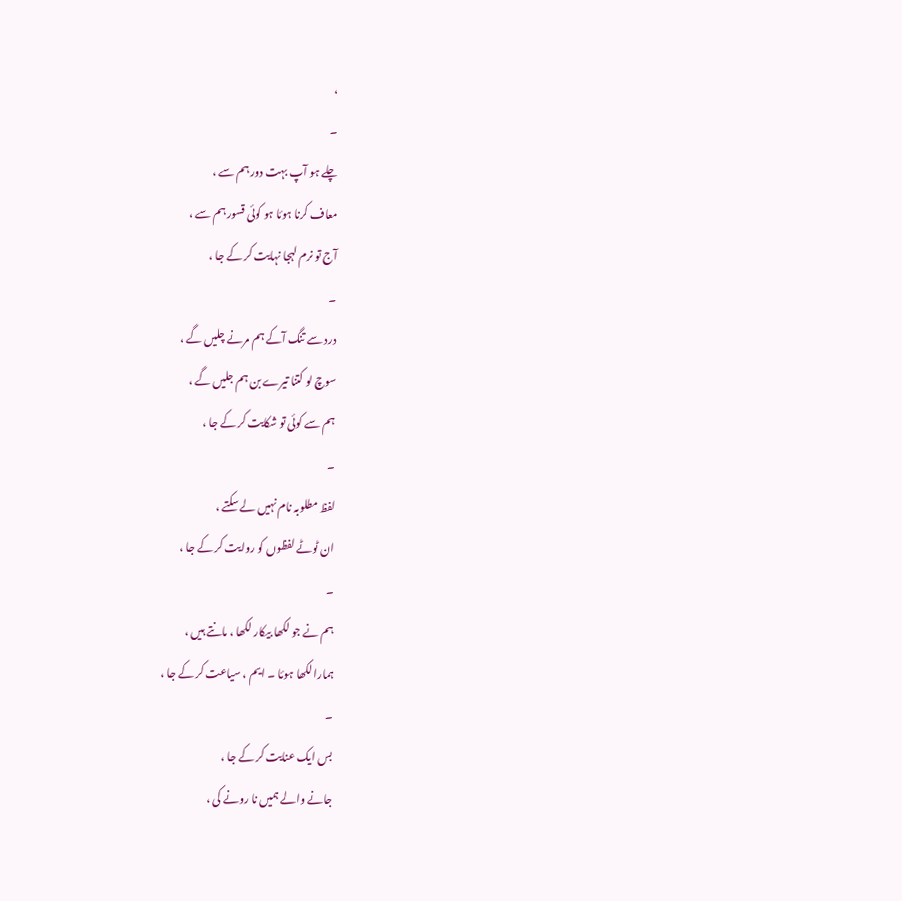،
۔
چلے ہو آپ بہت دور ہم سے ،
معاف کرنا ہوئا ہو کوئی قسور ہم سے ،
آج تو نرم لہجا نہایت کر کے جا ،
۔
درد سے تنگ آکے ہم مرنے چلیں گے ،
سوچ لو کتنا تیرے بن ہم جلیں گے ،
ہم سے کوئی تو شکایت کر کے جا ،
۔
لفظ مطلوبہ نام نہیں لے سکتے ،
ان ٹوٹے لفظوں کو روایت کر کے جا ،
۔
ہم نے جو لکھا بیکار لکھا ، مانتے ہیں ،
ہمارا لکھا ہوئا ۔ ایم ، سیاعت کر کے جا ،
۔
بس ایک عنایت کر کے جا ،
جانے والے ہمیں نا رونے کی ،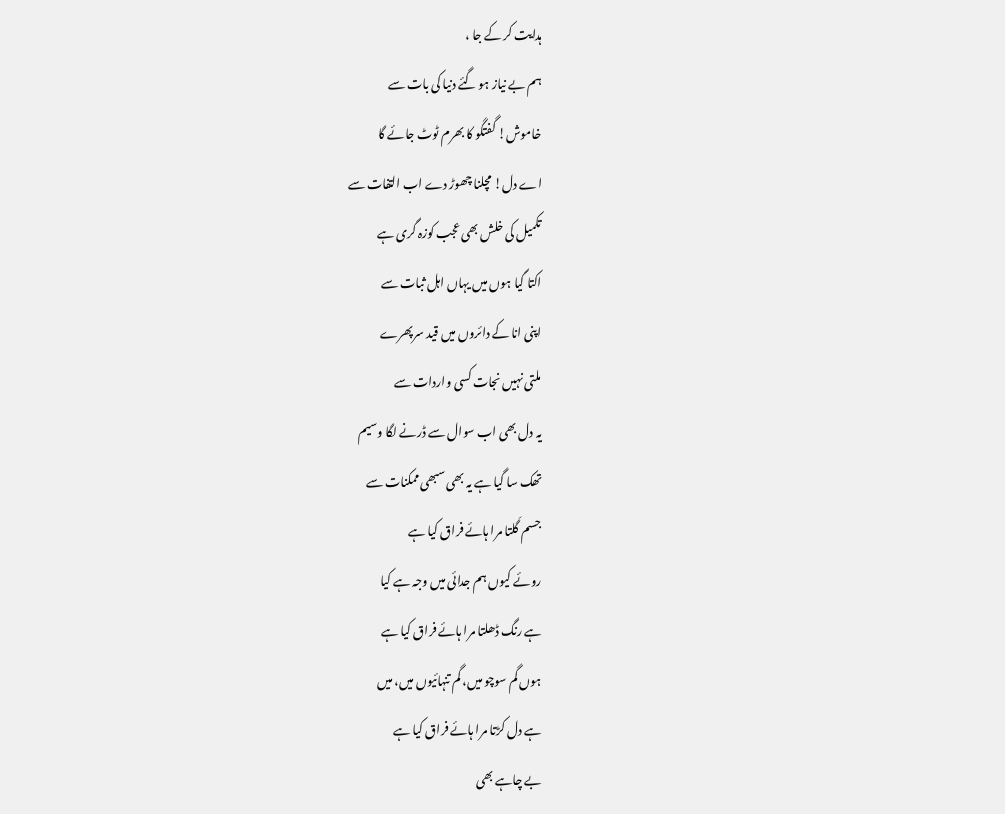ہدایت کر کے جا ،
ہم بے نیاز ہو گئے دنیا کی بات سے
خاموش! گفتگو کا بھرم ٹوٹ جائے گا
اے دل! مچلنا چھوڑ دے اب التفات سے
تکمیل کی خلش بھی عجب کوزہ گری ہے
اکتا گیا ہوں میں یہاں اہل ثبات سے
اپنی انا کے دائروں میں قید سرپھرے
ملتی نہیں نجات کسی واردات سے
یہ دل بھی اب سوال سے ڈرنے لگا وسیم
تھک سا گیا ہے یہ بھی سبھی ممکنات سے
جسم گَلتا مرا ہائے فراق کیا ہے
روئے کیوں ہم جدائی میں وجہ ہے کیا
ہے رنگ ڈھلتا مرا ہائے فراق کیا ہے
ہوں گم سوچو میں، گم تنہائیوں میں، میں
ہے دل کڑتا مرا ہائے فراق کیا ہے
بے چاہے بھی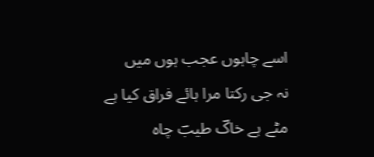اسے چاہوں عجب ہوں میں
نہ جی رکتا مرا ہائے فراق کیا ہے
مٹے ہے خاکؔ طیبؔ چاہ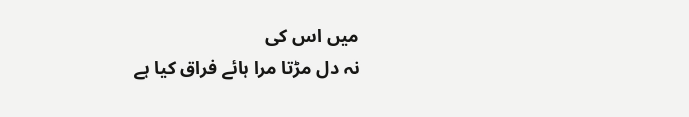میں اس کی
نہ دل مڑتا مرا ہائے فراق کیا ہے